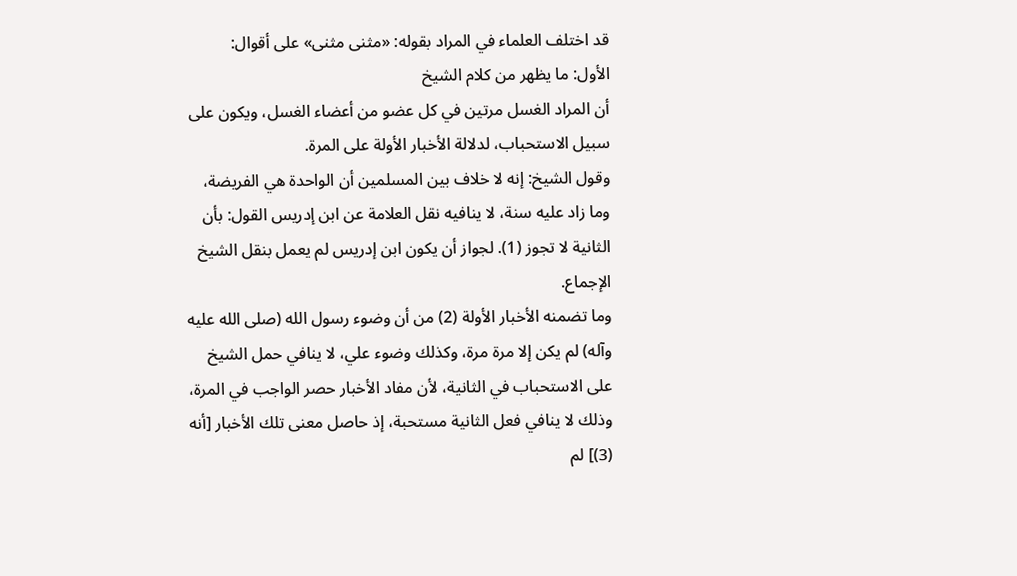قد اختلف العلماء في المراد بقوله: «مثنى مثنى» على أقوال:
الأول: ما يظهر من كلام الشيخ
أن المراد الغسل مرتين في كل عضو من أعضاء الغسل، ويكون على سبيل الاستحباب، لدلالة الأخبار الأولة على المرة.
وقول الشيخ: إنه لا خلاف بين المسلمين أن الواحدة هي الفريضة، وما زاد عليه سنة، لا ينافيه نقل العلامة عن ابن إدريس القول: بأن الثانية لا تجوز (1). لجواز أن يكون ابن إدريس لم يعمل بنقل الشيخ الإجماع.
وما تضمنه الأخبار الأولة (2) من أن وضوء رسول الله (صلى الله عليه وآله) لم يكن إلا مرة مرة، وكذلك وضوء علي، لا ينافي حمل الشيخ على الاستحباب في الثانية، لأن مفاد الأخبار حصر الواجب في المرة، وذلك لا ينافي فعل الثانية مستحبة، إذ حاصل معنى تلك الأخبار [أنه (3)] لم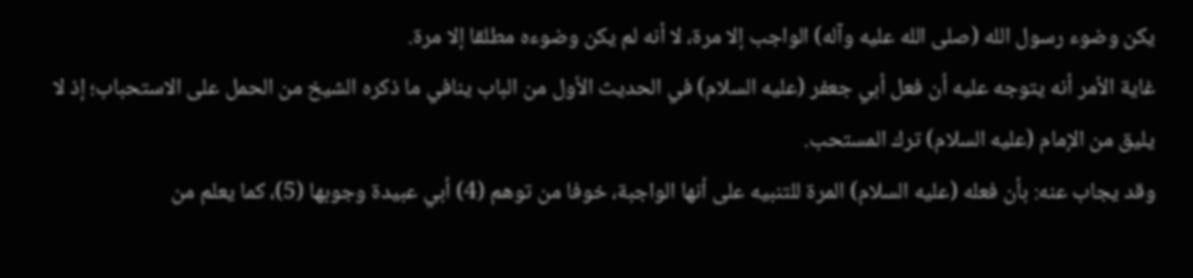يكن وضوء رسول الله (صلى الله عليه وآله) الواجب إلا مرة، لا أنه لم يكن وضوءه مطلقا إلا مرة.
غاية الأمر أنه يتوجه عليه أن فعل أبي جعفر (عليه السلام) في الحديث الأول من الباب ينافي ما ذكره الشيخ من الحمل على الاستحباب؛ إذ لا يليق من الإمام (عليه السلام) ترك المستحب.
وقد يجاب عنه: بأن فعله (عليه السلام) المرة للتنبيه على أنها الواجبة، خوفا من توهم (4) أبي عبيدة وجوبها (5)، كما يعلم من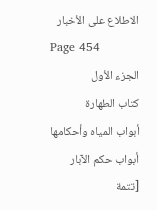الاطلاع على الأخبار
Page 454
الجزء الأول
كتاب الطهارة
أبواب المياه وأحكامها
أبواب حكم الآبار
[تتمة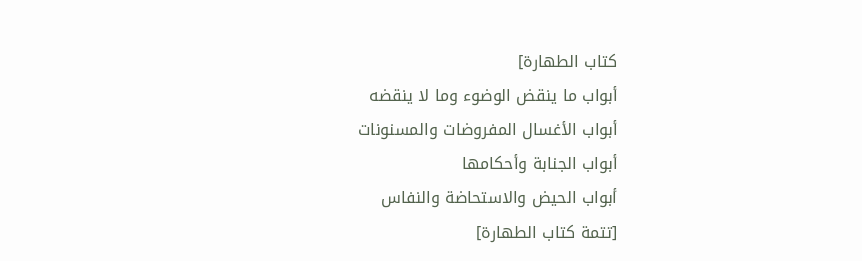كتاب الطهارة]
أبواب ما ينقض الوضوء وما لا ينقضه
أبواب الأغسال المفروضات والمسنونات
أبواب الجنابة وأحكامها
أبواب الحيض والاستحاضة والنفاس
[تتمة كتاب الطهارة]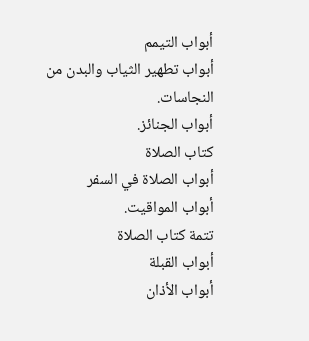أبواب التيمم
أبواب تطهير الثياب والبدن من النجاسات.
أبواب الجنائز.
كتاب الصلاة
أبواب الصلاة في السفر
أبواب المواقيت.
تتمة كتاب الصلاة
أبواب القبلة
أبواب الأذان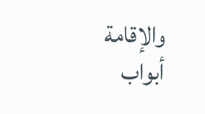والإقامة
أبواب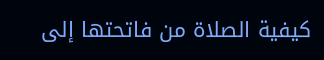كيفية الصلاة من فاتحتها إلى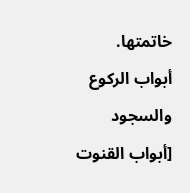خاتمتها.
أبواب الركوع والسجود
[أبواب القنوت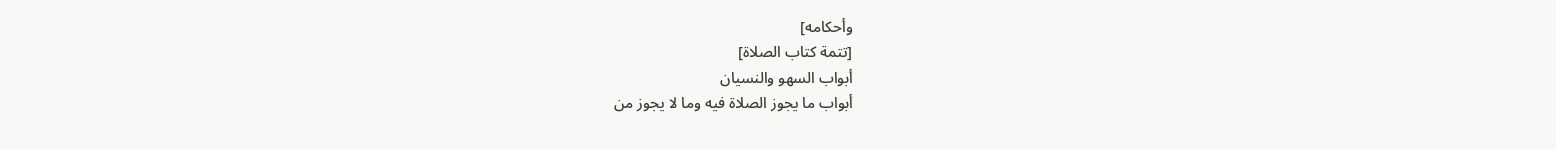وأحكامه]
[تتمة كتاب الصلاة]
أبواب السهو والنسيان
أبواب ما يجوز الصلاة فيه وما لا يجوز من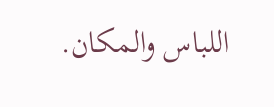اللباس والمكان.